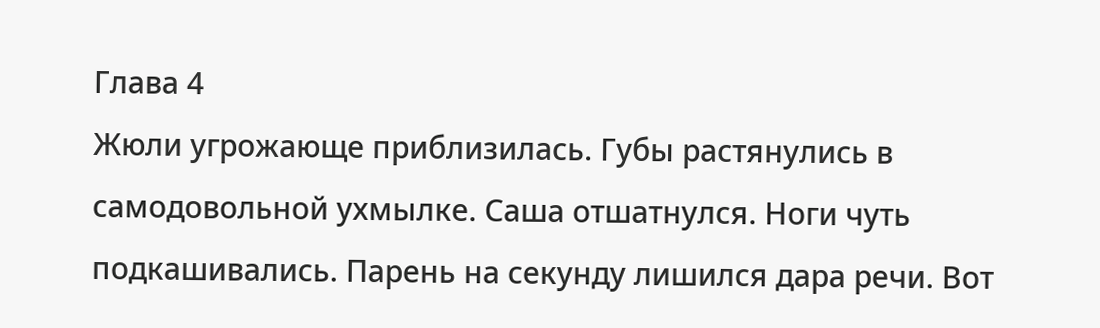Глава 4
Жюли угрожающе приблизилась. Губы растянулись в самодовольной ухмылке. Саша отшатнулся. Ноги чуть подкашивались. Парень на секунду лишился дара речи. Вот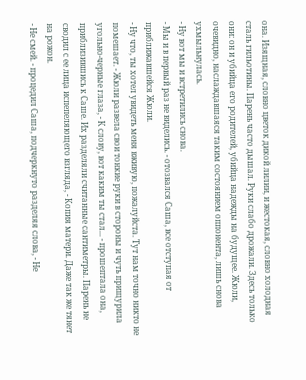она. Изящная, словно цветок дикой лилии, и жестокая, словно холодная сталь гильотины. Парень часто дышал. Руки слабо дрожали. Здесь только они: он и убийца его родителей, убийца надежды на будущее. Жюли, очевидно, наслаждавшаяся таким состоянием оппонента, лишь снова ухмыльнулась.
- Ну вот мы и встретились снова.
- Мы и в первый раз не виделись. - отозвался Саша, все отступая от приближавшейся Жюли.
- Ну что, ты хотел увидеть меня вживую, пожалуйста. Тут нам точно никто не помешает. - Жюли развела свои тонкие руки в стороны и чуть прищурила угольно-черные глаза, - К слову, вот каким ты стал... - прошептала она, приблизившись к Саше. Их разделяли считанные сантиметры. Парень не сводил с ее лица испепеляющего взгляда, - Копия матери. Даже так же тянет на рожон.
- Не смей. - процедил Саша, подчеркнуто разделяя слова, - Не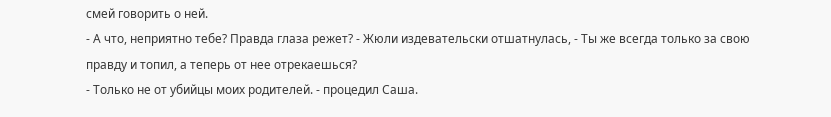смей говорить о ней.
- А что, неприятно тебе? Правда глаза режет? - Жюли издевательски отшатнулась, - Ты же всегда только за свою правду и топил, а теперь от нее отрекаешься?
- Только не от убийцы моих родителей. - процедил Саша.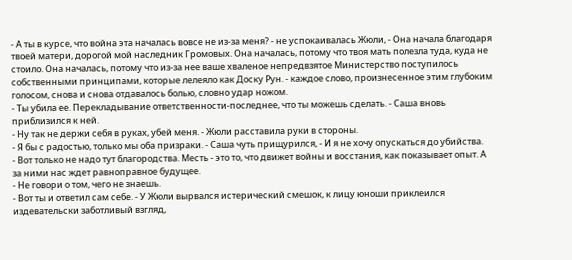- А ты в курсе, что война эта началась вовсе не из-за меня? - не успокаивалась Жюли, - Она начала благодаря твоей матери, дорогой мой наследник Громовых. Она началась, потому что твоя мать полезла туда, куда не стоило. Она началась, потому что из-за нее ваше хваленое непредвзятое Министерство поступилось собственными принципами, которые лелеяло как Доску Рун. - каждое слово, произнесенное этим глубоким голосом, снова и снова отдавалось болью, словно удар ножом.
- Ты убила ее. Перекладывание ответственности-последнее, что ты можешь сделать. - Саша вновь приблизился к ней.
- Ну так не держи себя в руках, убей меня. - Жюли расставила руки в стороны.
- Я бы с радостью, только мы оба призраки. - Саша чуть прищурился, - И я не хочу опускаться до убийства.
- Вот только не надо тут благородства. Месть - это то, что движет войны и восстания, как показывает опыт. А за ними нас ждет равноправное будущее.
- Не говори о том, чего не знаешь.
- Вот ты и ответил сам себе. - У Жюли вырвался истерический смешок, к лицу юноши приклеился издевательски заботливый взгляд,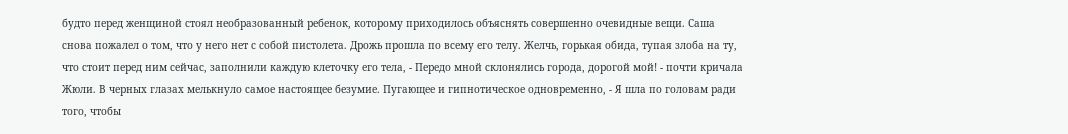будто перед женщиной стоял необразованный ребенок, которому приходилось объяснять совершенно очевидные вещи. Саша снова пожалел о том, что у него нет с собой пистолета. Дрожь прошла по всему его телу. Желчь, горькая обида, тупая злоба на ту, что стоит перед ним сейчас, заполнили каждую клеточку его тела, - Передо мной склонялись города, дорогой мой! - почти кричала Жюли. В черных глазах мелькнуло самое настоящее безумие. Пугающее и гипнотическое одновременно, - Я шла по головам ради того, чтобы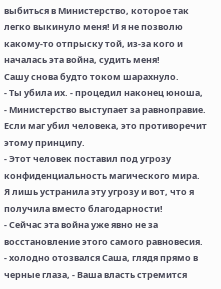выбиться в Министерство, которое так легко выкинуло меня! И я не позволю какому-то отпрыску той, из-за кого и началась эта война, судить меня!
Сашу снова будто током шарахнуло.
- Ты убила их. - процедил наконец юноша, - Министерство выступает за равноправие. Если маг убил человека, это противоречит этому принципу.
- Этот человек поставил под угрозу конфиденциальность магического мира. Я лишь устранила эту угрозу и вот, что я получила вместо благодарности!
- Сейчас эта война уже явно не за восстановление этого самого равновесия. - холодно отозвался Саша, глядя прямо в черные глаза, - Ваша власть стремится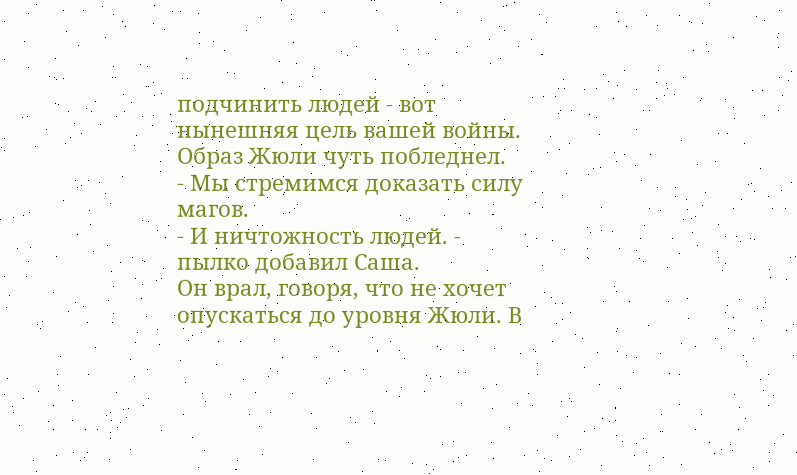подчинить людей - вот нынешняя цель вашей войны.
Образ Жюли чуть побледнел.
- Мы стремимся доказать силу магов.
- И ничтожность людей. - пылко добавил Саша.
Он врал, говоря, что не хочет опускаться до уровня Жюли. В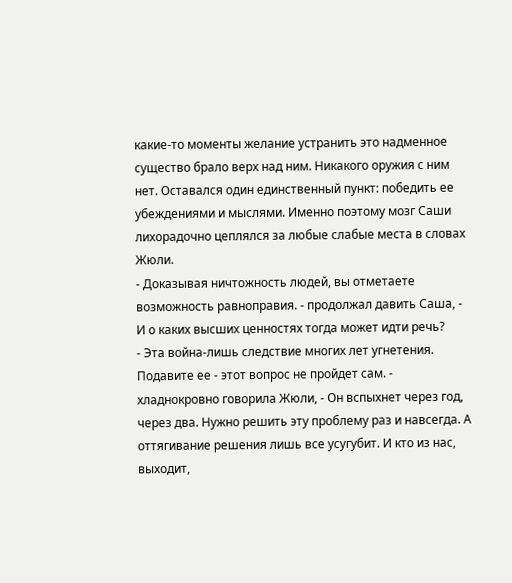какие-то моменты желание устранить это надменное существо брало верх над ним. Никакого оружия с ним нет. Оставался один единственный пункт: победить ее убеждениями и мыслями. Именно поэтому мозг Саши лихорадочно цеплялся за любые слабые места в словах Жюли.
- Доказывая ничтожность людей, вы отметаете возможность равноправия. - продолжал давить Саша, - И о каких высших ценностях тогда может идти речь?
- Эта война-лишь следствие многих лет угнетения. Подавите ее - этот вопрос не пройдет сам. - хладнокровно говорила Жюли, - Он вспыхнет через год, через два. Нужно решить эту проблему раз и навсегда. А оттягивание решения лишь все усугубит. И кто из нас, выходит,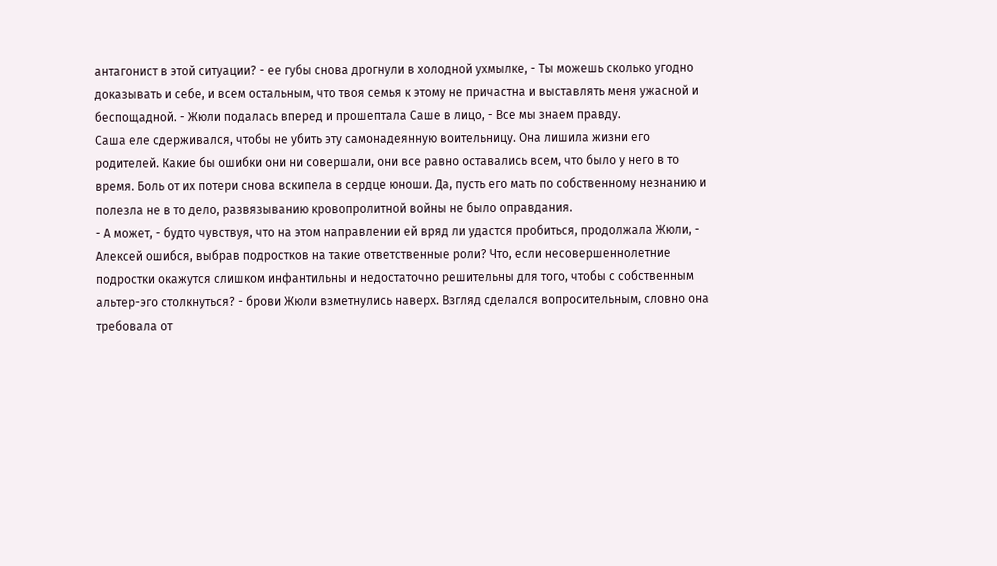антагонист в этой ситуации? - ее губы снова дрогнули в холодной ухмылке, - Ты можешь сколько угодно доказывать и себе, и всем остальным, что твоя семья к этому не причастна и выставлять меня ужасной и беспощадной. - Жюли подалась вперед и прошептала Саше в лицо, - Все мы знаем правду.
Саша еле сдерживался, чтобы не убить эту самонадеянную воительницу. Она лишила жизни его родителей. Какие бы ошибки они ни совершали, они все равно оставались всем, что было у него в то время. Боль от их потери снова вскипела в сердце юноши. Да, пусть его мать по собственному незнанию и полезла не в то дело, развязыванию кровопролитной войны не было оправдания.
- А может, - будто чувствуя, что на этом направлении ей вряд ли удастся пробиться, продолжала Жюли, - Алексей ошибся, выбрав подростков на такие ответственные роли? Что, если несовершеннолетние подростки окажутся слишком инфантильны и недостаточно решительны для того, чтобы с собственным альтер-эго столкнуться? - брови Жюли взметнулись наверх. Взгляд сделался вопросительным, словно она требовала от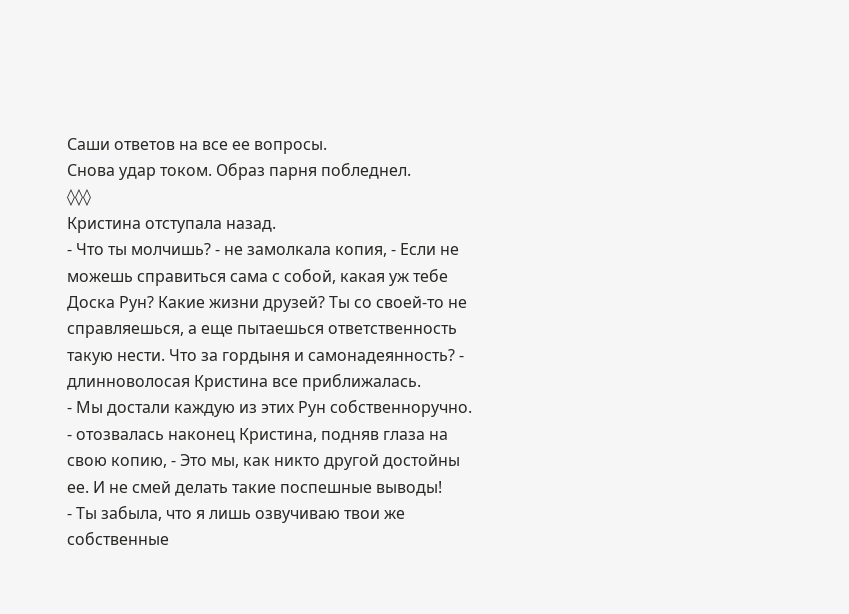Саши ответов на все ее вопросы.
Снова удар током. Образ парня побледнел.
◊◊◊
Кристина отступала назад.
- Что ты молчишь? - не замолкала копия, - Если не можешь справиться сама с собой, какая уж тебе Доска Рун? Какие жизни друзей? Ты со своей-то не справляешься, а еще пытаешься ответственность такую нести. Что за гордыня и самонадеянность? - длинноволосая Кристина все приближалась.
- Мы достали каждую из этих Рун собственноручно. - отозвалась наконец Кристина, подняв глаза на свою копию, - Это мы, как никто другой достойны ее. И не смей делать такие поспешные выводы!
- Ты забыла, что я лишь озвучиваю твои же собственные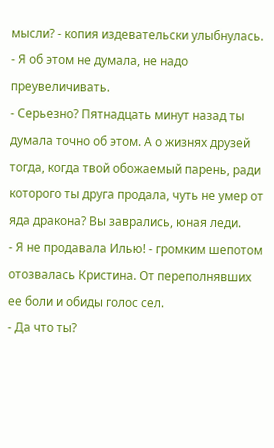мысли? - копия издевательски улыбнулась.
- Я об этом не думала, не надо преувеличивать.
- Серьезно? Пятнадцать минут назад ты думала точно об этом. А о жизнях друзей тогда, когда твой обожаемый парень, ради которого ты друга продала, чуть не умер от яда дракона? Вы заврались, юная леди.
- Я не продавала Илью! - громким шепотом отозвалась Кристина. От переполнявших ее боли и обиды голос сел.
- Да что ты?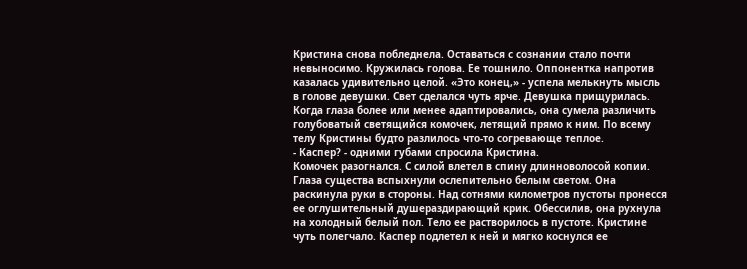Кристина снова побледнела. Оставаться с сознании стало почти невыносимо. Кружилась голова. Ее тошнило. Оппонентка напротив казалась удивительно целой. «Это конец,» - успела мелькнуть мысль в голове девушки. Свет сделался чуть ярче. Девушка прищурилась. Когда глаза более или менее адаптировались, она сумела различить голубоватый светящийся комочек, летящий прямо к ним. По всему телу Кристины будто разлилось что-то согревающе теплое.
- Каспер? - одними губами спросила Кристина.
Комочек разогнался. С силой влетел в спину длинноволосой копии. Глаза существа вспыхнули ослепительно белым светом. Она раскинула руки в стороны. Над сотнями километров пустоты пронесся ее оглушительный душераздирающий крик. Обессилив, она рухнула на холодный белый пол. Тело ее растворилось в пустоте. Кристине чуть полегчало. Каспер подлетел к ней и мягко коснулся ее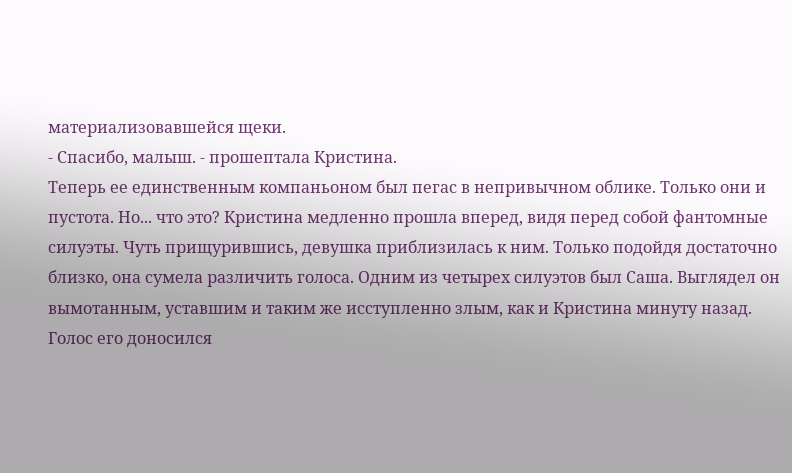материализовавшейся щеки.
- Спасибо, малыш. - прошептала Кристина.
Теперь ее единственным компаньоном был пегас в непривычном облике. Только они и пустота. Но... что это? Кристина медленно прошла вперед, видя перед собой фантомные силуэты. Чуть прищурившись, девушка приблизилась к ним. Только подойдя достаточно близко, она сумела различить голоса. Одним из четырех силуэтов был Саша. Выглядел он вымотанным, уставшим и таким же исступленно злым, как и Кристина минуту назад. Голос его доносился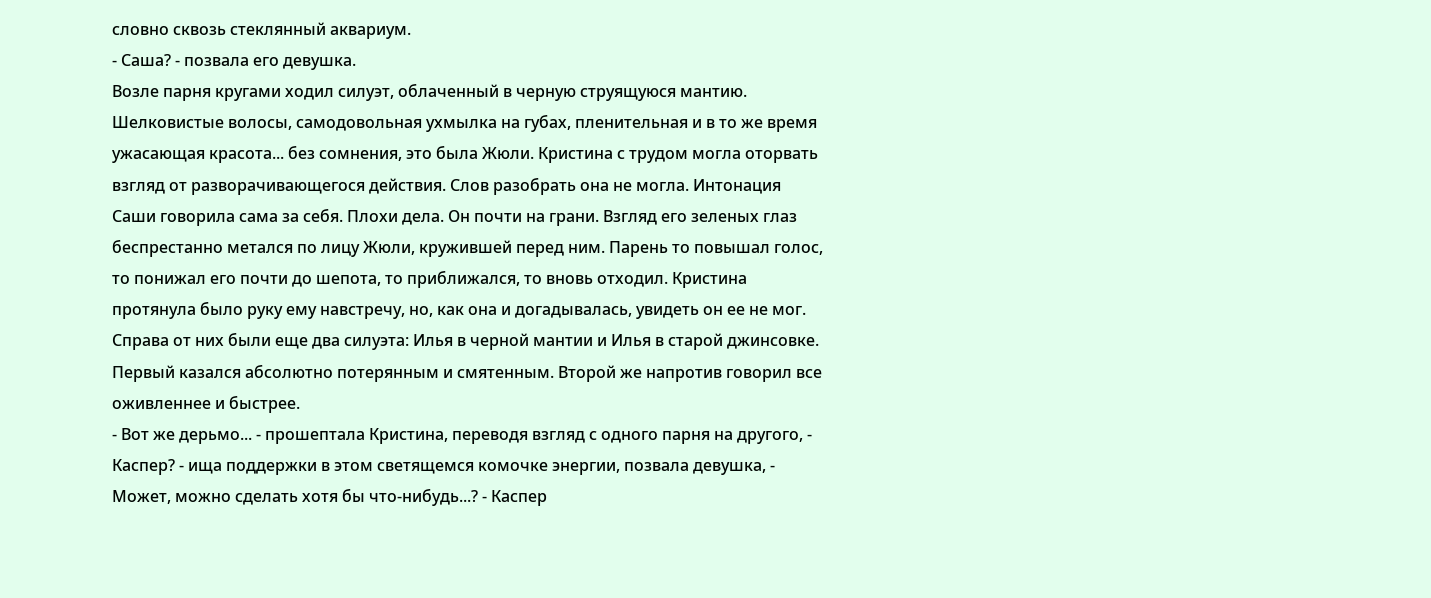словно сквозь стеклянный аквариум.
- Саша? - позвала его девушка.
Возле парня кругами ходил силуэт, облаченный в черную струящуюся мантию. Шелковистые волосы, самодовольная ухмылка на губах, пленительная и в то же время ужасающая красота... без сомнения, это была Жюли. Кристина с трудом могла оторвать взгляд от разворачивающегося действия. Слов разобрать она не могла. Интонация Саши говорила сама за себя. Плохи дела. Он почти на грани. Взгляд его зеленых глаз беспрестанно метался по лицу Жюли, кружившей перед ним. Парень то повышал голос, то понижал его почти до шепота, то приближался, то вновь отходил. Кристина протянула было руку ему навстречу, но, как она и догадывалась, увидеть он ее не мог.
Справа от них были еще два силуэта: Илья в черной мантии и Илья в старой джинсовке. Первый казался абсолютно потерянным и смятенным. Второй же напротив говорил все оживленнее и быстрее.
- Вот же дерьмо... - прошептала Кристина, переводя взгляд с одного парня на другого, - Каспер? - ища поддержки в этом светящемся комочке энергии, позвала девушка, - Может, можно сделать хотя бы что-нибудь...? - Каспер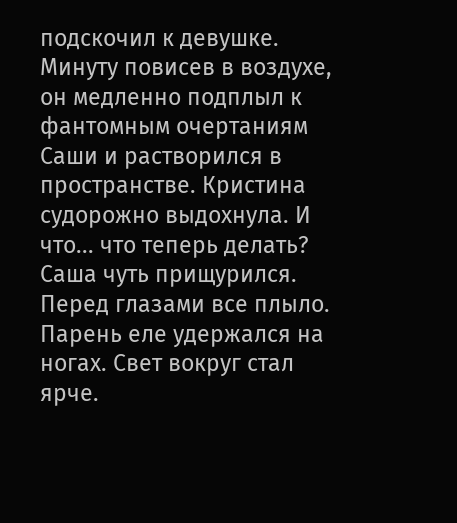подскочил к девушке. Минуту повисев в воздухе, он медленно подплыл к фантомным очертаниям Саши и растворился в пространстве. Кристина судорожно выдохнула. И что... что теперь делать?
Саша чуть прищурился. Перед глазами все плыло. Парень еле удержался на ногах. Свет вокруг стал ярче.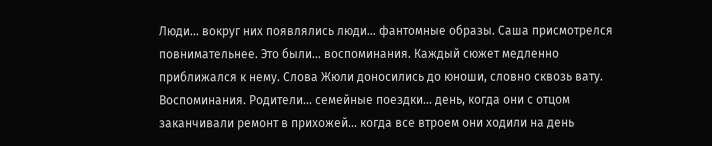Люди... вокруг них появлялись люди... фантомные образы. Саша присмотрелся повнимательнее. Это были... воспоминания. Каждый сюжет медленно приближался к нему. Слова Жюли доносились до юноши, словно сквозь вату.
Воспоминания. Родители... семейные поездки... день, когда они с отцом заканчивали ремонт в прихожей... когда все втроем они ходили на день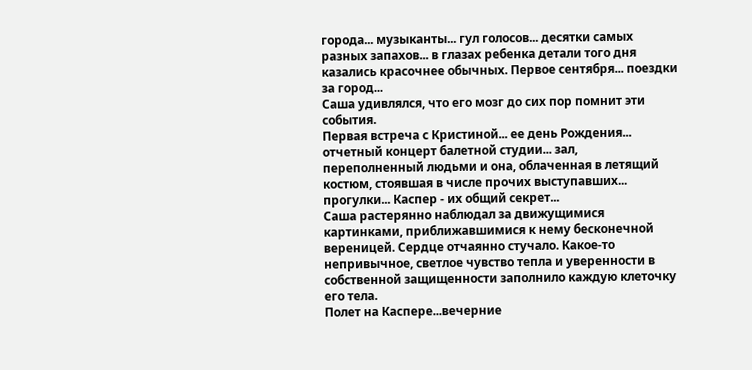города... музыканты... гул голосов... десятки самых разных запахов... в глазах ребенка детали того дня казались красочнее обычных. Первое сентября... поездки за город...
Саша удивлялся, что его мозг до сих пор помнит эти события.
Первая встреча с Кристиной... ее день Рождения... отчетный концерт балетной студии... зал, переполненный людьми и она, облаченная в летящий костюм, стоявшая в числе прочих выступавших... прогулки... Каспер - их общий секрет...
Саша растерянно наблюдал за движущимися картинками, приближавшимися к нему бесконечной вереницей. Сердце отчаянно стучало. Какое-то непривычное, светлое чувство тепла и уверенности в собственной защищенности заполнило каждую клеточку его тела.
Полет на Каспере...вечерние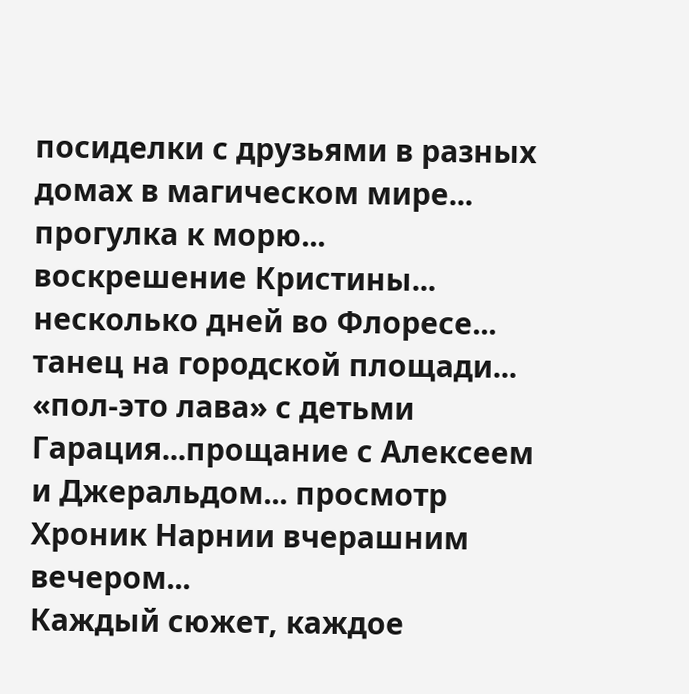посиделки с друзьями в разных домах в магическом мире... прогулка к морю... воскрешение Кристины... несколько дней во Флоресе... танец на городской площади... «пол-это лава» с детьми Гарация...прощание с Алексеем и Джеральдом... просмотр Хроник Нарнии вчерашним вечером...
Каждый сюжет, каждое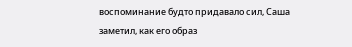воспоминание будто придавало сил, Саша заметил, как его образ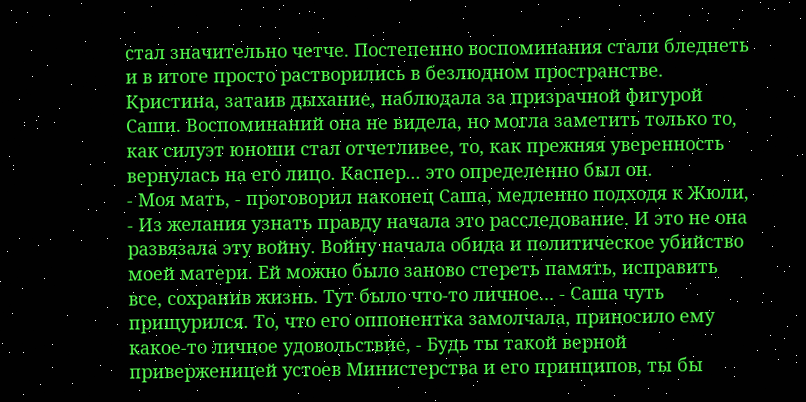стал значительно четче. Постепенно воспоминания стали бледнеть и в итоге просто растворились в безлюдном пространстве.
Кристина, затаив дыхание, наблюдала за призрачной фигурой Саши. Воспоминаний она не видела, но могла заметить только то, как силуэт юноши стал отчетливее, то, как прежняя уверенность вернулась на его лицо. Каспер... это определенно был он.
- Моя мать, - проговорил наконец Саша, медленно подходя к Жюли, - Из желания узнать правду начала это расследование. И это не она развязала эту войну. Войну начала обида и политическое убийство моей матери. Ей можно было заново стереть память, исправить все, сохранив жизнь. Тут было что-то личное... - Саша чуть прищурился. То, что его оппонентка замолчала, приносило ему какое-то личное удовольствие, - Будь ты такой верной приверженицей устоев Министерства и его принципов, ты бы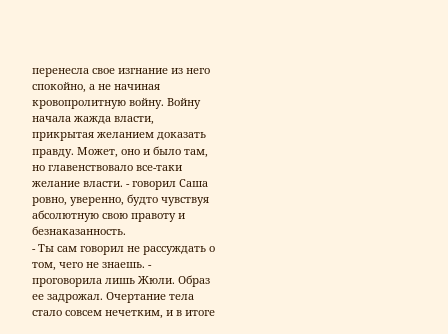перенесла свое изгнание из него спокойно, а не начиная кровопролитную войну. Войну начала жажда власти, прикрытая желанием доказать правду. Может, оно и было там, но главенствовало все-таки желание власти. - говорил Саша ровно, уверенно, будто чувствуя абсолютную свою правоту и безнаказанность.
- Ты сам говорил не рассуждать о том, чего не знаешь. - проговорила лишь Жюли. Образ ее задрожал. Очертание тела стало совсем нечетким, и в итоге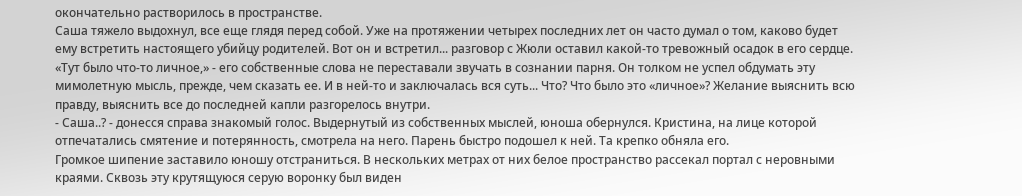окончательно растворилось в пространстве.
Саша тяжело выдохнул, все еще глядя перед собой. Уже на протяжении четырех последних лет он часто думал о том, каково будет ему встретить настоящего убийцу родителей. Вот он и встретил... разговор с Жюли оставил какой-то тревожный осадок в его сердце. «Тут было что-то личное,» - его собственные слова не переставали звучать в сознании парня. Он толком не успел обдумать эту мимолетную мысль, прежде, чем сказать ее. И в ней-то и заключалась вся суть... Что? Что было это «личное»? Желание выяснить всю правду, выяснить все до последней капли разгорелось внутри.
- Саша..? - донесся справа знакомый голос. Выдернутый из собственных мыслей, юноша обернулся. Кристина, на лице которой отпечатались смятение и потерянность, смотрела на него. Парень быстро подошел к ней. Та крепко обняла его.
Громкое шипение заставило юношу отстраниться. В нескольких метрах от них белое пространство рассекал портал с неровными краями. Сквозь эту крутящуюся серую воронку был виден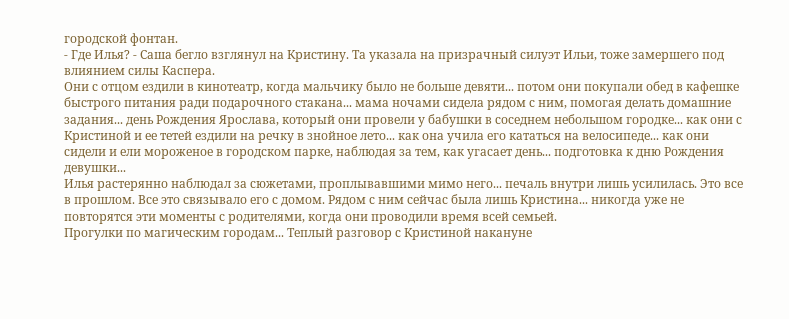городской фонтан.
- Где Илья? - Саша бегло взглянул на Кристину. Та указала на призрачный силуэт Ильи, тоже замершего под влиянием силы Каспера.
Они с отцом ездили в кинотеатр, когда мальчику было не больше девяти... потом они покупали обед в кафешке быстрого питания ради подарочного стакана... мама ночами сидела рядом с ним, помогая делать домашние задания... день Рождения Ярослава, который они провели у бабушки в соседнем небольшом городке... как они с Кристиной и ее тетей ездили на речку в знойное лето... как она учила его кататься на велосипеде... как они сидели и ели мороженое в городском парке, наблюдая за тем, как угасает день... подготовка к дню Рождения девушки...
Илья растерянно наблюдал за сюжетами, проплывавшими мимо него... печаль внутри лишь усилилась. Это все в прошлом. Все это связывало его с домом. Рядом с ним сейчас была лишь Кристина... никогда уже не повторятся эти моменты с родителями, когда они проводили время всей семьей.
Прогулки по магическим городам... Теплый разговор с Кристиной накануне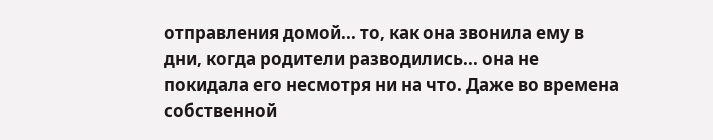отправления домой... то, как она звонила ему в дни, когда родители разводились... она не покидала его несмотря ни на что. Даже во времена собственной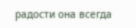радости она всегда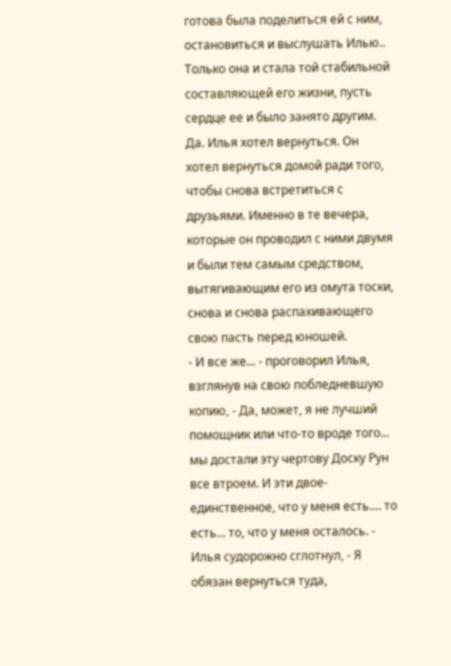готова была поделиться ей с ним, остановиться и выслушать Илью.. Только она и стала той стабильной составляющей его жизни, пусть сердце ее и было занято другим. Да. Илья хотел вернуться. Он хотел вернуться домой ради того, чтобы снова встретиться с друзьями. Именно в те вечера, которые он проводил с ними двумя и были тем самым средством, вытягивающим его из омута тоски, снова и снова распахивающего свою пасть перед юношей.
- И все же... - проговорил Илья, взглянув на свою побледневшую копию, - Да, может, я не лучший помощник или что-то вроде того... мы достали эту чертову Доску Рун все втроем. И эти двое- единственное, что у меня есть.... то есть... то, что у меня осталось. - Илья судорожно сглотнул, - Я обязан вернуться туда,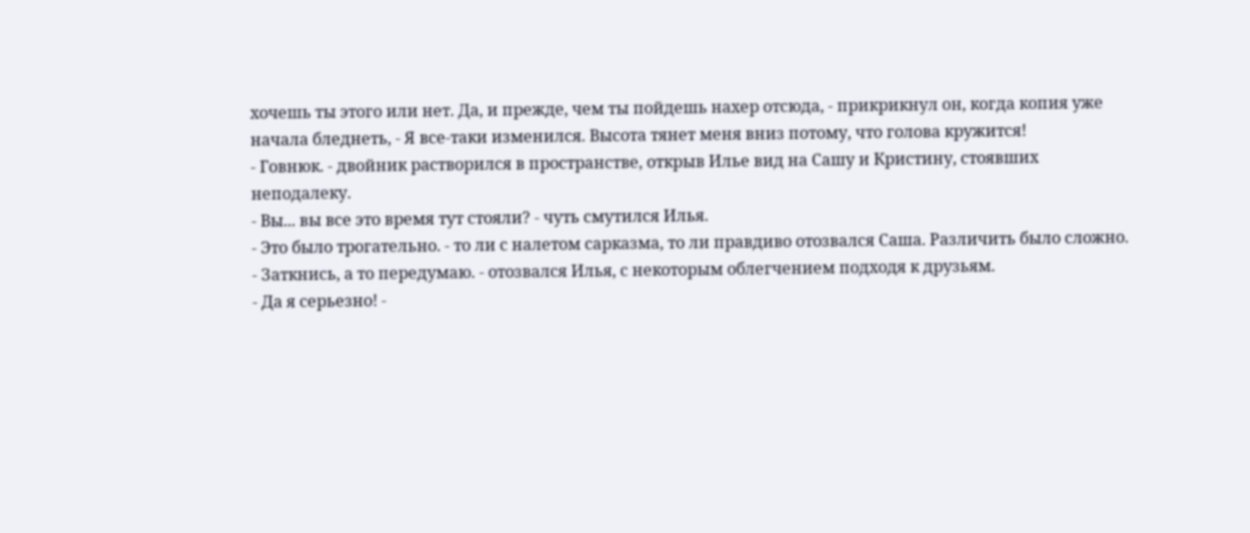хочешь ты этого или нет. Да, и прежде, чем ты пойдешь нахер отсюда, - прикрикнул он, когда копия уже начала бледнеть, - Я все-таки изменился. Высота тянет меня вниз потому, что голова кружится!
- Говнюк. - двойник растворился в пространстве, открыв Илье вид на Сашу и Кристину, стоявших неподалеку.
- Вы... вы все это время тут стояли? - чуть смутился Илья.
- Это было трогательно. - то ли с налетом сарказма, то ли правдиво отозвался Саша. Различить было сложно.
- Заткнись, а то передумаю. - отозвался Илья, с некоторым облегчением подходя к друзьям.
- Да я серьезно! -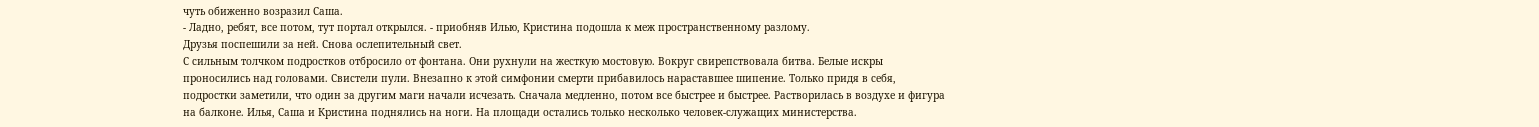чуть обиженно возразил Саша.
- Ладно, ребят, все потом, тут портал открылся. - приобняв Илью, Кристина подошла к меж пространственному разлому.
Друзья поспешили за ней. Снова ослепительный свет.
С сильным толчком подростков отбросило от фонтана. Они рухнули на жесткую мостовую. Вокруг свирепствовала битва. Белые искры проносились над головами. Свистели пули. Внезапно к этой симфонии смерти прибавилось нараставшее шипение. Только придя в себя, подростки заметили, что один за другим маги начали исчезать. Сначала медленно, потом все быстрее и быстрее. Растворилась в воздухе и фигура на балконе. Илья, Саша и Кристина поднялись на ноги. На площади остались только несколько человек-служащих министерства.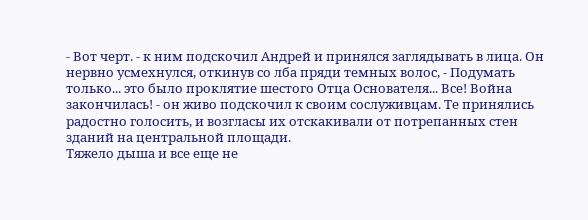- Вот черт. - к ним подскочил Андрей и принялся заглядывать в лица. Он нервно усмехнулся, откинув со лба пряди темных волос, - Подумать только... это было проклятие шестого Отца Основателя... Все! Война закончилась! - он живо подскочил к своим сослуживцам. Те принялись радостно голосить, и возгласы их отскакивали от потрепанных стен зданий на центральной площади.
Тяжело дыша и все еще не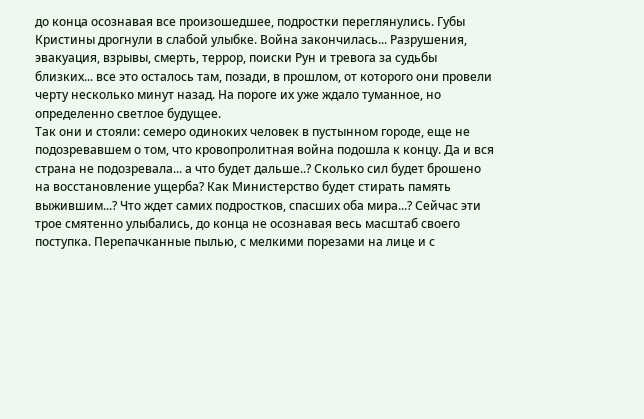до конца осознавая все произошедшее, подростки переглянулись. Губы Кристины дрогнули в слабой улыбке. Война закончилась... Разрушения, эвакуация, взрывы, смерть, террор, поиски Рун и тревога за судьбы близких... все это осталось там, позади, в прошлом, от которого они провели черту несколько минут назад. На пороге их уже ждало туманное, но определенно светлое будущее.
Так они и стояли: семеро одиноких человек в пустынном городе, еще не подозревавшем о том, что кровопролитная война подошла к концу. Да и вся страна не подозревала... а что будет дальше..? Сколько сил будет брошено на восстановление ущерба? Как Министерство будет стирать память выжившим...? Что ждет самих подростков, спасших оба мира...? Сейчас эти трое смятенно улыбались, до конца не осознавая весь масштаб своего поступка. Перепачканные пылью, с мелкими порезами на лице и с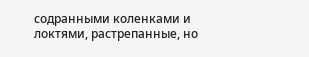содранными коленками и локтями, растрепанные, но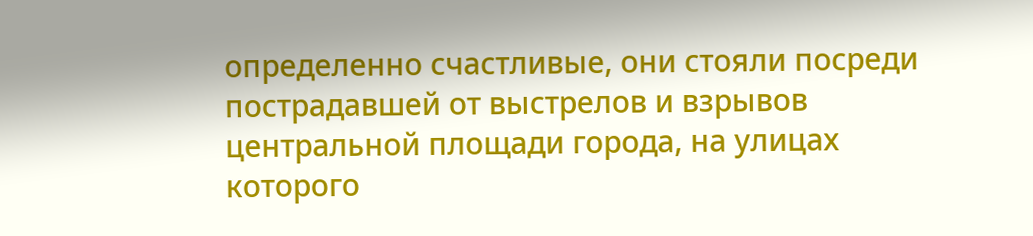определенно счастливые, они стояли посреди пострадавшей от выстрелов и взрывов центральной площади города, на улицах которого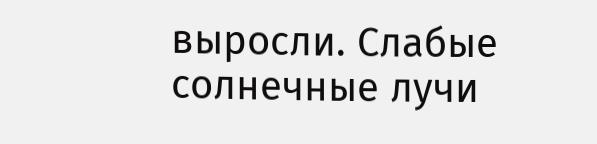выросли. Слабые солнечные лучи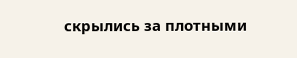скрылись за плотными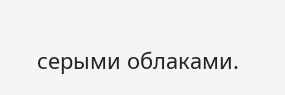серыми облаками.